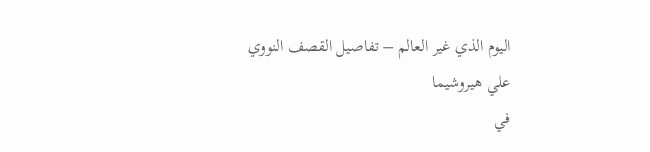اليوم الذي غير العالم – تفاصيل القصف النووي علي هيروشيما
في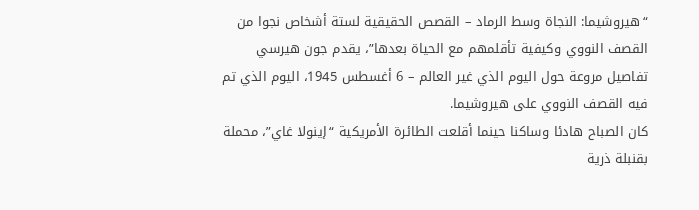“هيروشيما: النجاة وسط الرماد – القصص الحقيقية لستة أشخاص نجوا من القصف النووي وكيفية تأقلمهم مع الحياة بعدها”، يقدم جون هيرسي تفاصيل مروعة حول اليوم الذي غير العالم – 6 أغسطس 1945، اليوم الذي تم فيه القصف النووي على هيروشيما.
كان الصباح هادئا وساكنا حينما أقلعت الطائرة الأمريكية “إينولا غاي”، محملة بقنبلة ذرية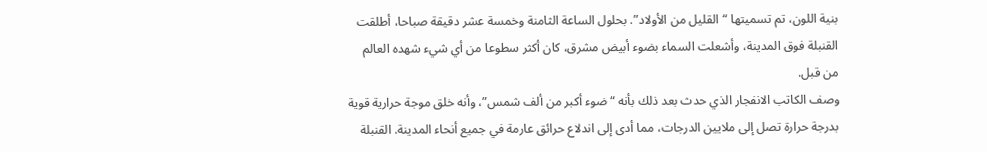بنية اللون، تم تسميتها “القليل من الأولاد”. بحلول الساعة الثامنة وخمسة عشر دقيقة صباحا، أطلقت القنبلة فوق المدينة، وأشعلت السماء بضوء أبيض مشرق، كان أكثر سطوعا من أي شيء شهده العالم من قبل.
وصف الكاتب الانفجار الذي حدث بعد ذلك بأنه “ضوء أكبر من ألف شمس”، وأنه خلق موجة حرارية قوية بدرجة حرارة تصل إلى ملايين الدرجات، مما أدى إلى اندلاع حرائق عارمة في جميع أنحاء المدينة. القنبلة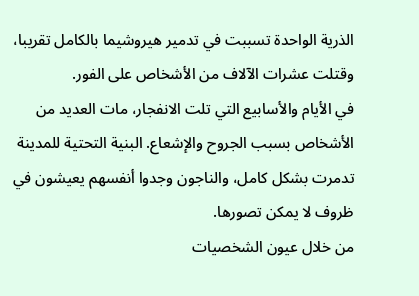الذرية الواحدة تسببت في تدمير هيروشيما بالكامل تقريبا، وقتلت عشرات الآلاف من الأشخاص على الفور.
في الأيام والأسابيع التي تلت الانفجار، مات العديد من الأشخاص بسبب الجروح والإشعاع. البنية التحتية للمدينة تدمرت بشكل كامل، والناجون وجدوا أنفسهم يعيشون في ظروف لا يمكن تصورها.
من خلال عيون الشخصيات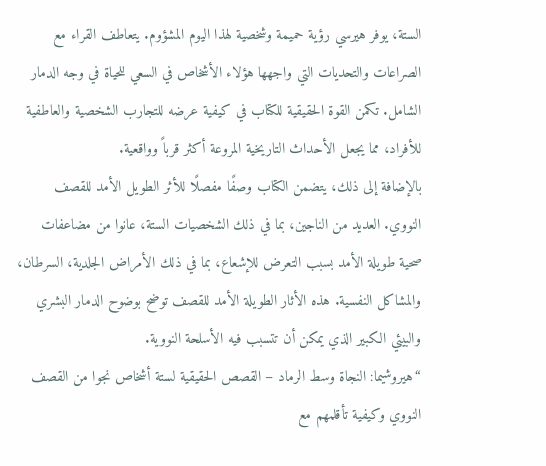الستة، يوفر هيرسي رؤية حميمة وشخصية لهذا اليوم المشؤوم. يتعاطف القراء مع الصراعات والتحديات التي واجهها هؤلاء الأشخاص في السعي للحياة في وجه الدمار الشامل. تكمن القوة الحقيقية للكتاب في كيفية عرضه للتجارب الشخصية والعاطفية للأفراد، مما يجعل الأحداث التاريخية المروعة أكثر قرباً وواقعية.
بالإضافة إلى ذلك، يتضمن الكتاب وصفًا مفصلًا للأثر الطويل الأمد للقصف النووي. العديد من الناجين، بما في ذلك الشخصيات الستة، عانوا من مضاعفات صحية طويلة الأمد بسبب التعرض للإشعاع، بما في ذلك الأمراض الجلدية، السرطان، والمشاكل النفسية. هذه الأثار الطويلة الأمد للقصف توضح بوضوح الدمار البشري والبيئي الكبير الذي يمكن أن تتسبب فيه الأسلحة النووية.
“هيروشيما: النجاة وسط الرماد – القصص الحقيقية لستة أشخاص نجوا من القصف النووي وكيفية تأقلمهم مع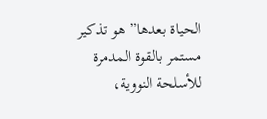الحياة بعدها” هو تذكير مستمر بالقوة المدمرة للأسلحة النووية،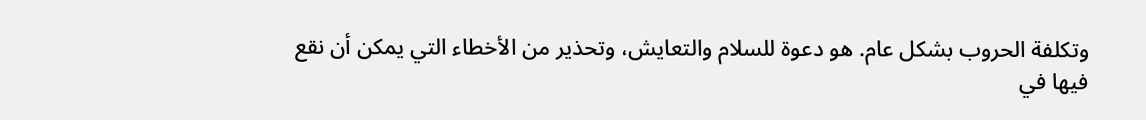وتكلفة الحروب بشكل عام. هو دعوة للسلام والتعايش، وتحذير من الأخطاء التي يمكن أن نقع فيها في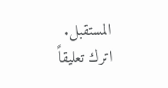المستقبل.
اترك تعليقاً